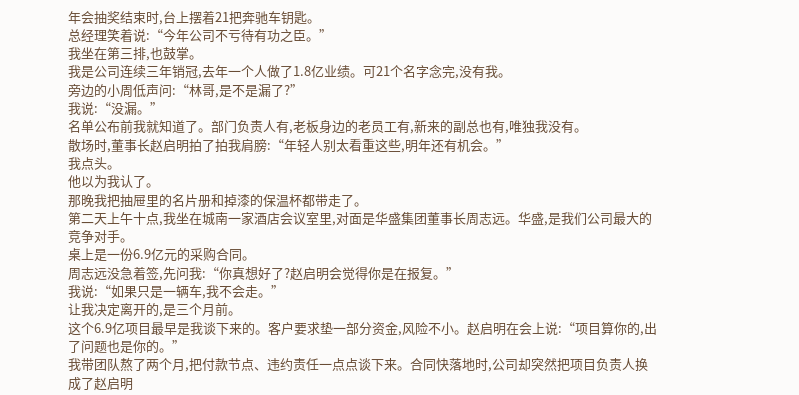年会抽奖结束时,台上摆着21把奔驰车钥匙。
总经理笑着说:“今年公司不亏待有功之臣。”
我坐在第三排,也鼓掌。
我是公司连续三年销冠,去年一个人做了1.8亿业绩。可21个名字念完,没有我。
旁边的小周低声问:“林哥,是不是漏了?”
我说:“没漏。”
名单公布前我就知道了。部门负责人有,老板身边的老员工有,新来的副总也有,唯独我没有。
散场时,董事长赵启明拍了拍我肩膀:“年轻人别太看重这些,明年还有机会。”
我点头。
他以为我认了。
那晚我把抽屉里的名片册和掉漆的保温杯都带走了。
第二天上午十点,我坐在城南一家酒店会议室里,对面是华盛集团董事长周志远。华盛,是我们公司最大的竞争对手。
桌上是一份6.9亿元的采购合同。
周志远没急着签,先问我:“你真想好了?赵启明会觉得你是在报复。”
我说:“如果只是一辆车,我不会走。”
让我决定离开的,是三个月前。
这个6.9亿项目最早是我谈下来的。客户要求垫一部分资金,风险不小。赵启明在会上说:“项目算你的,出了问题也是你的。”
我带团队熬了两个月,把付款节点、违约责任一点点谈下来。合同快落地时,公司却突然把项目负责人换成了赵启明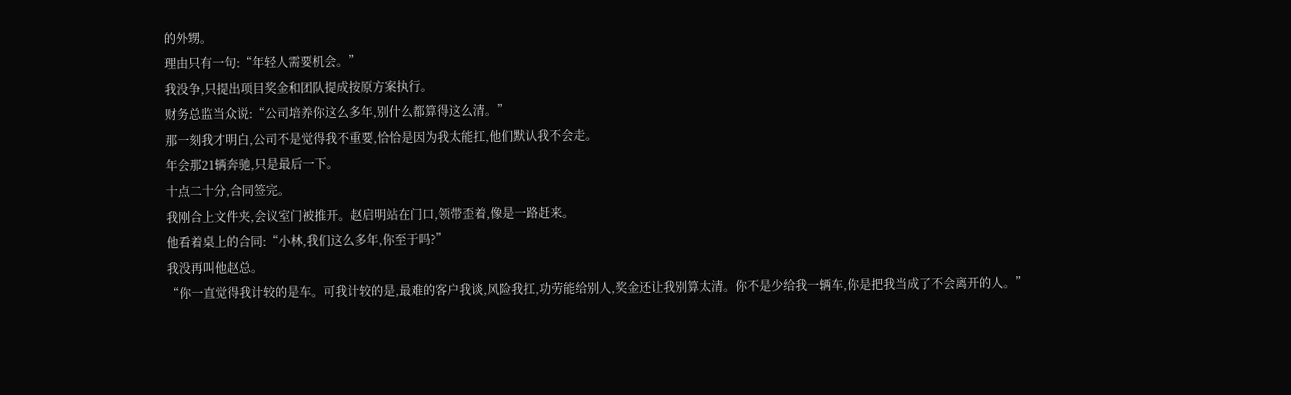的外甥。
理由只有一句:“年轻人需要机会。”
我没争,只提出项目奖金和团队提成按原方案执行。
财务总监当众说:“公司培养你这么多年,别什么都算得这么清。”
那一刻我才明白,公司不是觉得我不重要,恰恰是因为我太能扛,他们默认我不会走。
年会那21辆奔驰,只是最后一下。
十点二十分,合同签完。
我刚合上文件夹,会议室门被推开。赵启明站在门口,领带歪着,像是一路赶来。
他看着桌上的合同:“小林,我们这么多年,你至于吗?”
我没再叫他赵总。
“你一直觉得我计较的是车。可我计较的是,最难的客户我谈,风险我扛,功劳能给别人,奖金还让我别算太清。你不是少给我一辆车,你是把我当成了不会离开的人。”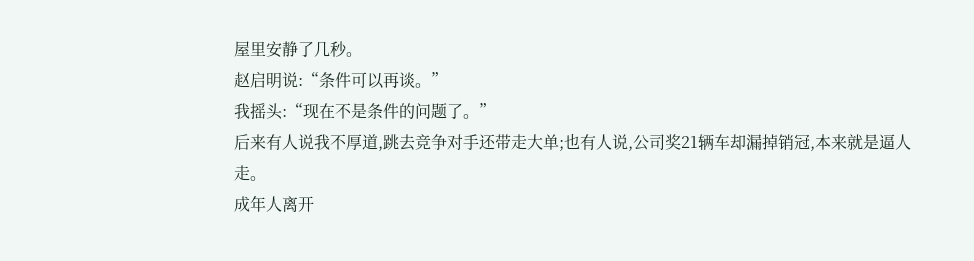屋里安静了几秒。
赵启明说:“条件可以再谈。”
我摇头:“现在不是条件的问题了。”
后来有人说我不厚道,跳去竞争对手还带走大单;也有人说,公司奖21辆车却漏掉销冠,本来就是逼人走。
成年人离开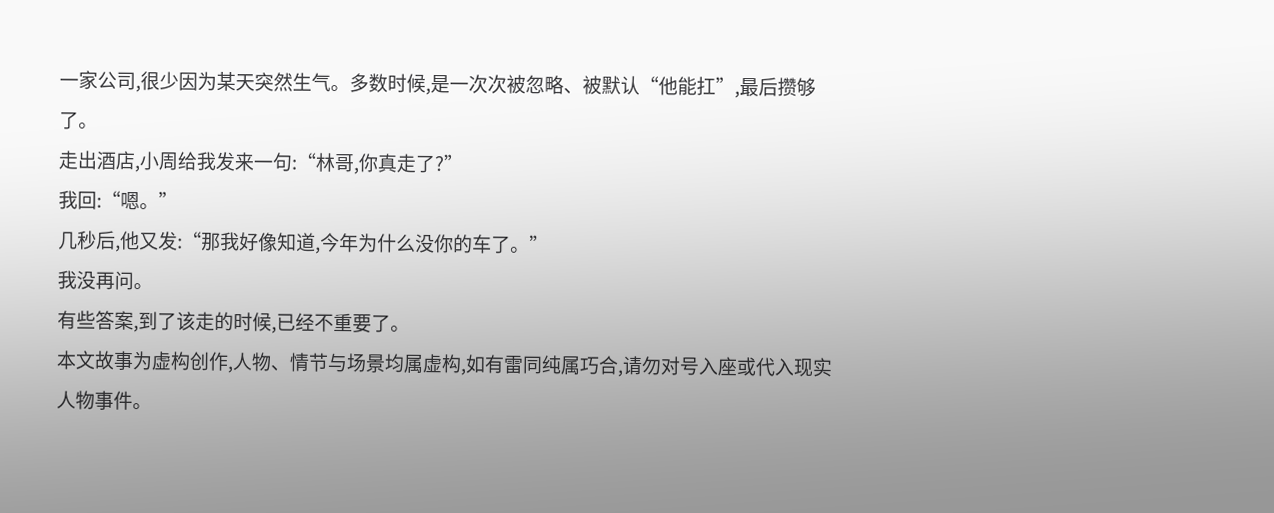一家公司,很少因为某天突然生气。多数时候,是一次次被忽略、被默认“他能扛”,最后攒够了。
走出酒店,小周给我发来一句:“林哥,你真走了?”
我回:“嗯。”
几秒后,他又发:“那我好像知道,今年为什么没你的车了。”
我没再问。
有些答案,到了该走的时候,已经不重要了。
本文故事为虚构创作,人物、情节与场景均属虚构,如有雷同纯属巧合,请勿对号入座或代入现实人物事件。